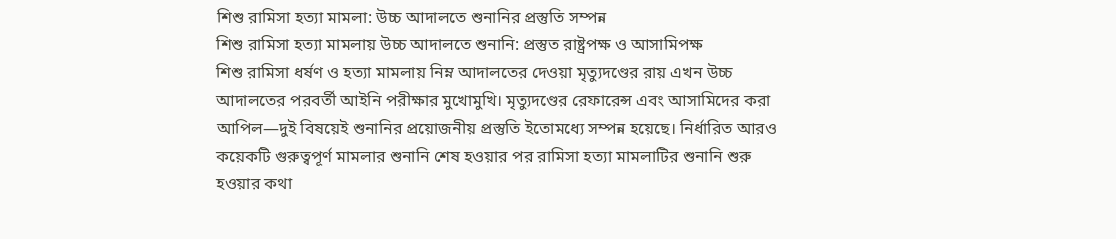শিশু রামিসা হত্যা মামলা: উচ্চ আদালতে শুনানির প্রস্তুতি সম্পন্ন
শিশু রামিসা হত্যা মামলায় উচ্চ আদালতে শুনানি: প্রস্তুত রাষ্ট্রপক্ষ ও আসামিপক্ষ
শিশু রামিসা ধর্ষণ ও হত্যা মামলায় নিম্ন আদালতের দেওয়া মৃত্যুদণ্ডের রায় এখন উচ্চ আদালতের পরবর্তী আইনি পরীক্ষার মুখোমুখি। মৃত্যুদণ্ডের রেফারেন্স এবং আসামিদের করা আপিল—দুই বিষয়েই শুনানির প্রয়োজনীয় প্রস্তুতি ইতোমধ্যে সম্পন্ন হয়েছে। নির্ধারিত আরও কয়েকটি গুরুত্বপূর্ণ মামলার শুনানি শেষ হওয়ার পর রামিসা হত্যা মামলাটির শুনানি শুরু হওয়ার কথা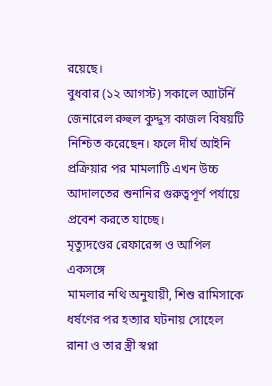রয়েছে।
বুধবার (১২ আগস্ট) সকালে অ্যাটর্নি জেনারেল রুহুল কুদ্দুস কাজল বিষয়টি নিশ্চিত করেছেন। ফলে দীর্ঘ আইনি প্রক্রিয়ার পর মামলাটি এখন উচ্চ আদালতের শুনানির গুরুত্বপূর্ণ পর্যায়ে প্রবেশ করতে যাচ্ছে।
মৃত্যুদণ্ডের রেফারেন্স ও আপিল একসঙ্গে
মামলার নথি অনুযায়ী, শিশু রামিসাকে ধর্ষণের পর হত্যার ঘটনায় সোহেল রানা ও তার স্ত্রী স্বপ্না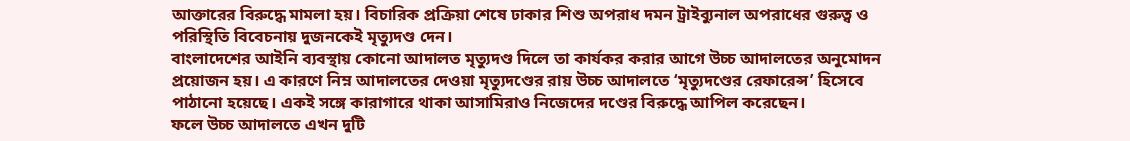আক্তারের বিরুদ্ধে মামলা হয়। বিচারিক প্রক্রিয়া শেষে ঢাকার শিশু অপরাধ দমন ট্রাইব্যুনাল অপরাধের গুরুত্ব ও পরিস্থিতি বিবেচনায় দুজনকেই মৃত্যুদণ্ড দেন।
বাংলাদেশের আইনি ব্যবস্থায় কোনো আদালত মৃত্যুদণ্ড দিলে তা কার্যকর করার আগে উচ্চ আদালতের অনুমোদন প্রয়োজন হয়। এ কারণে নিম্ন আদালতের দেওয়া মৃত্যুদণ্ডের রায় উচ্চ আদালতে ‘মৃত্যুদণ্ডের রেফারেন্স’ হিসেবে পাঠানো হয়েছে। একই সঙ্গে কারাগারে থাকা আসামিরাও নিজেদের দণ্ডের বিরুদ্ধে আপিল করেছেন।
ফলে উচ্চ আদালতে এখন দুটি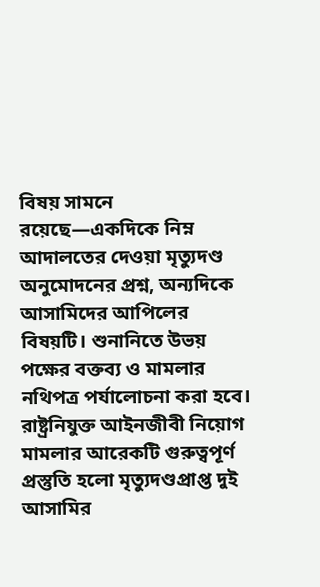বিষয় সামনে রয়েছে—একদিকে নিম্ন আদালতের দেওয়া মৃত্যুদণ্ড অনুমোদনের প্রশ্ন, অন্যদিকে আসামিদের আপিলের বিষয়টি। শুনানিতে উভয় পক্ষের বক্তব্য ও মামলার নথিপত্র পর্যালোচনা করা হবে।
রাষ্ট্রনিযুক্ত আইনজীবী নিয়োগ
মামলার আরেকটি গুরুত্বপূর্ণ প্রস্তুতি হলো মৃত্যুদণ্ডপ্রাপ্ত দুই আসামির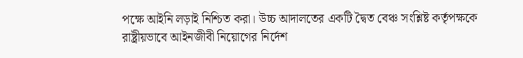পক্ষে আইনি লড়াই নিশ্চিত করা। উচ্চ আদালতের একটি দ্বৈত বেঞ্চ সংশ্লিষ্ট কর্তৃপক্ষকে রাষ্ট্রীয়ভাবে আইনজীবী নিয়োগের নির্দেশ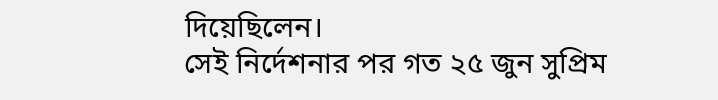দিয়েছিলেন।
সেই নির্দেশনার পর গত ২৫ জুন সুপ্রিম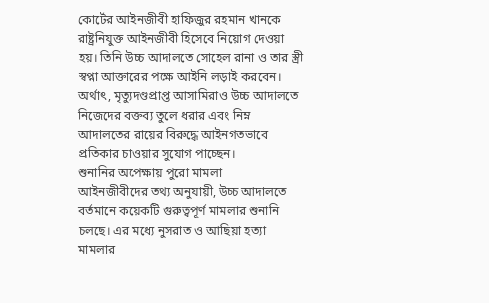কোর্টের আইনজীবী হাফিজুর রহমান খানকে রাষ্ট্রনিযুক্ত আইনজীবী হিসেবে নিয়োগ দেওয়া হয়। তিনি উচ্চ আদালতে সোহেল রানা ও তার স্ত্রী স্বপ্না আক্তারের পক্ষে আইনি লড়াই করবেন।
অর্থাৎ, মৃত্যুদণ্ডপ্রাপ্ত আসামিরাও উচ্চ আদালতে নিজেদের বক্তব্য তুলে ধরার এবং নিম্ন আদালতের রায়ের বিরুদ্ধে আইনগতভাবে প্রতিকার চাওয়ার সুযোগ পাচ্ছেন।
শুনানির অপেক্ষায় পুরো মামলা
আইনজীবীদের তথ্য অনুযায়ী, উচ্চ আদালতে বর্তমানে কয়েকটি গুরুত্বপূর্ণ মামলার শুনানি চলছে। এর মধ্যে নুসরাত ও আছিয়া হত্যা মামলার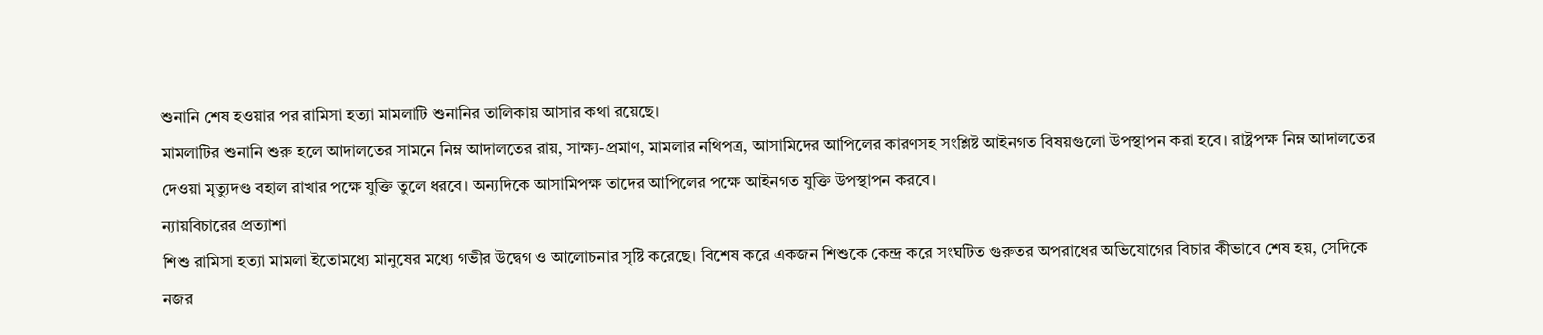শুনানি শেষ হওয়ার পর রামিসা হত্যা মামলাটি শুনানির তালিকায় আসার কথা রয়েছে।
মামলাটির শুনানি শুরু হলে আদালতের সামনে নিম্ন আদালতের রায়, সাক্ষ্য-প্রমাণ, মামলার নথিপত্র, আসামিদের আপিলের কারণসহ সংশ্লিষ্ট আইনগত বিষয়গুলো উপস্থাপন করা হবে। রাষ্ট্রপক্ষ নিম্ন আদালতের দেওয়া মৃত্যুদণ্ড বহাল রাখার পক্ষে যুক্তি তুলে ধরবে। অন্যদিকে আসামিপক্ষ তাদের আপিলের পক্ষে আইনগত যুক্তি উপস্থাপন করবে।
ন্যায়বিচারের প্রত্যাশা
শিশু রামিসা হত্যা মামলা ইতোমধ্যে মানুষের মধ্যে গভীর উদ্বেগ ও আলোচনার সৃষ্টি করেছে। বিশেষ করে একজন শিশুকে কেন্দ্র করে সংঘটিত গুরুতর অপরাধের অভিযোগের বিচার কীভাবে শেষ হয়, সেদিকে নজর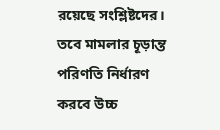রয়েছে সংশ্লিষ্টদের।
তবে মামলার চূড়ান্ত পরিণতি নির্ধারণ করবে উচ্চ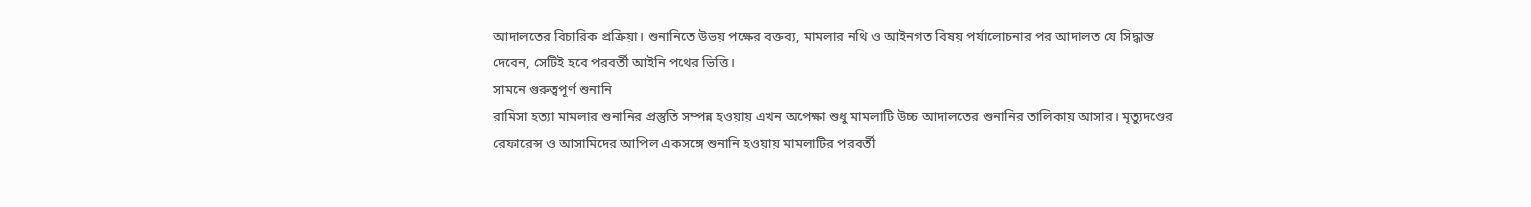আদালতের বিচারিক প্রক্রিয়া। শুনানিতে উভয় পক্ষের বক্তব্য, মামলার নথি ও আইনগত বিষয় পর্যালোচনার পর আদালত যে সিদ্ধান্ত দেবেন, সেটিই হবে পরবর্তী আইনি পথের ভিত্তি।
সামনে গুরুত্বপূর্ণ শুনানি
রামিসা হত্যা মামলার শুনানির প্রস্তুতি সম্পন্ন হওয়ায় এখন অপেক্ষা শুধু মামলাটি উচ্চ আদালতের শুনানির তালিকায় আসার। মৃত্যুদণ্ডের রেফারেন্স ও আসামিদের আপিল একসঙ্গে শুনানি হওয়ায় মামলাটির পরবর্তী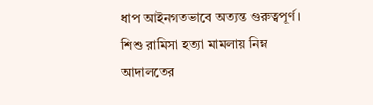ধাপ আইনগতভাবে অত্যন্ত গুরুত্বপূর্ণ।
শিশু রামিসা হত্যা মামলায় নিম্ন আদালতের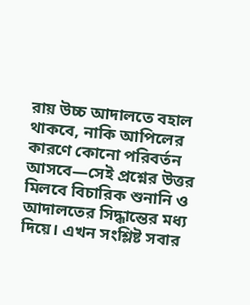রায় উচ্চ আদালতে বহাল থাকবে, নাকি আপিলের কারণে কোনো পরিবর্তন আসবে—সেই প্রশ্নের উত্তর মিলবে বিচারিক শুনানি ও আদালতের সিদ্ধান্তের মধ্য দিয়ে। এখন সংশ্লিষ্ট সবার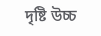দৃষ্টি উচ্চ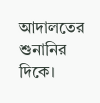আদালতের শুনানির দিকে।